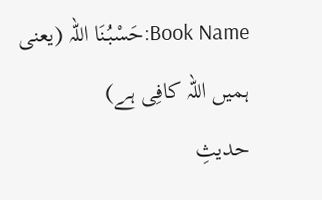Book Name:حَسْبُنَا اللہ (یعنی ہمیں اللہ کافِی ہے)
حدیثِ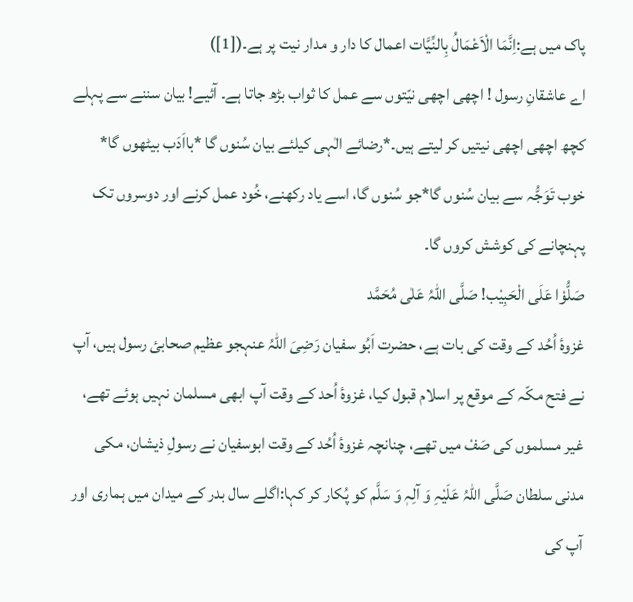پاک میں ہے:اِنَّمَا الْاَعْمَالُ بِالنِّیَّات اعمال کا دار و مدار نیت پر ہے۔([1])
اے عاشقانِ رسول ! اچھی اچھی نیّتوں سے عمل کا ثواب بڑھ جاتا ہے۔ آئیے! بیان سننے سے پہلے کچھ اچھی اچھی نیتیں کر لیتے ہیں۔*رضائے الٰہی کیلئے بیان سُنوں گا *بااَدَب بیٹھوں گا* خوب تَوَجُّہ سے بیان سُنوں گا*جو سُنوں گا، اسے یاد رکھنے، خُود عمل کرنے اور دوسروں تک پہنچانے کی کوشش کروں گا۔
صَلُّوْا عَلَی الْحَبِیْب! صَلَّی اللہُ عَلٰی مُحَمَّد
غزوۂ اُحُد کے وقت کی بات ہے، حضرت اَبُو سفیان رَضِیَ اللہُ عنہجو عظیم صحابئ رسول ہیں، آپ نے فتح مکّہ کے موقع پر اسلام قبول کیا، غزوۂ اُحد کے وقت آپ ابھی مسلمان نہیں ہوئے تھے، غیر مسلموں کی صَفْ میں تھے، چنانچہ غزوۂ اُحُد کے وقت ابوسفیان نے رسولِ ذیشان، مکی مدنی سلطان صَلَّی اللہُ عَلَیْہِ وَ آلِہٖ وَ سَلَّم کو پُکار کر کہا:اگلے سال بدر کے میدان میں ہماری اور آپ کی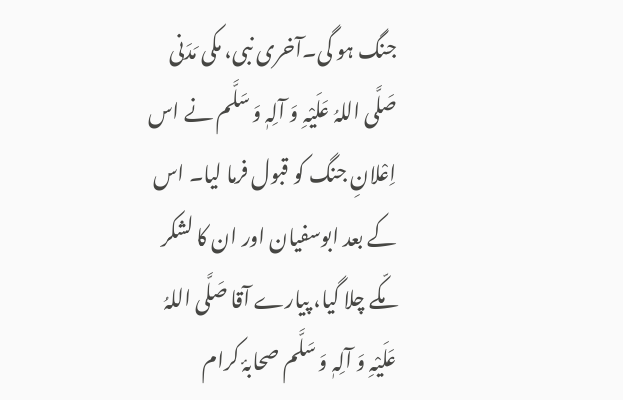جنگ ہو گی۔آخری نبی، مکی مَدَنی صَلَّی اللہُ عَلَیْہِ وَ آلِہٖ وَ سَلَّم نے اس اِعْلانِ جنگ کو قبول فرما لیا۔ اس کے بعد ابوسفیان اور ان کا لشکر مکّے چلا گیا، پیارے آقا صَلَّی اللہُ عَلَیْہِ وَ آلِہٖ وَ سَلَّم صحابۂ کرام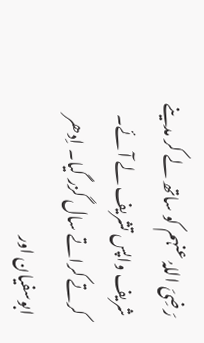رَضِیَ اللہُ عنہم کو ساتھ لے کر مدینے شریف واپس تشریف لے آئے۔
کرتے کراتے سال گزر گیا۔ اِدھر ابوسفیان اور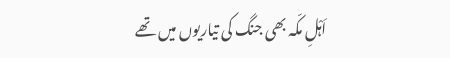اَہْلِ مکّہ بھی جنگ کی تیاریوں میں تھے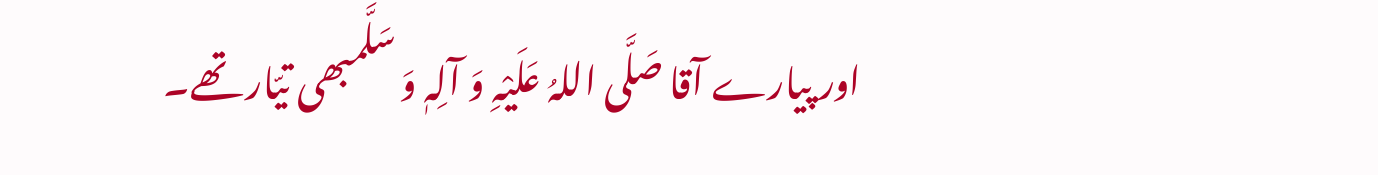اور پیارے آقا صَلَّی اللہُ عَلَیْہِ وَ آلِہٖ وَ سَلَّمبھی تیّار تھے۔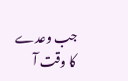جب وعدے کا وقت آ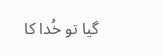گیا تو خُدا کا